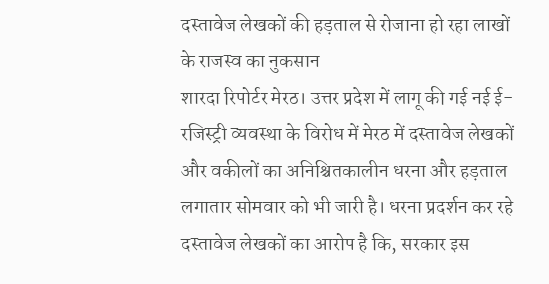दस्तावेज लेखकों की हड़ताल से रोजाना हो रहा लाखों के राजस्व का नुकसान
शारदा रिपोर्टर मेरठ। उत्तर प्रदेश में लागू की गई नई ई-रजिस्ट्री व्यवस्था के विरोध में मेरठ में दस्तावेज लेखकों और वकीलों का अनिश्चितकालीन धरना और हड़ताल लगातार सोमवार को भी जारी है। धरना प्रदर्शन कर रहे दस्तावेज लेखकों का आरोप है कि, सरकार इस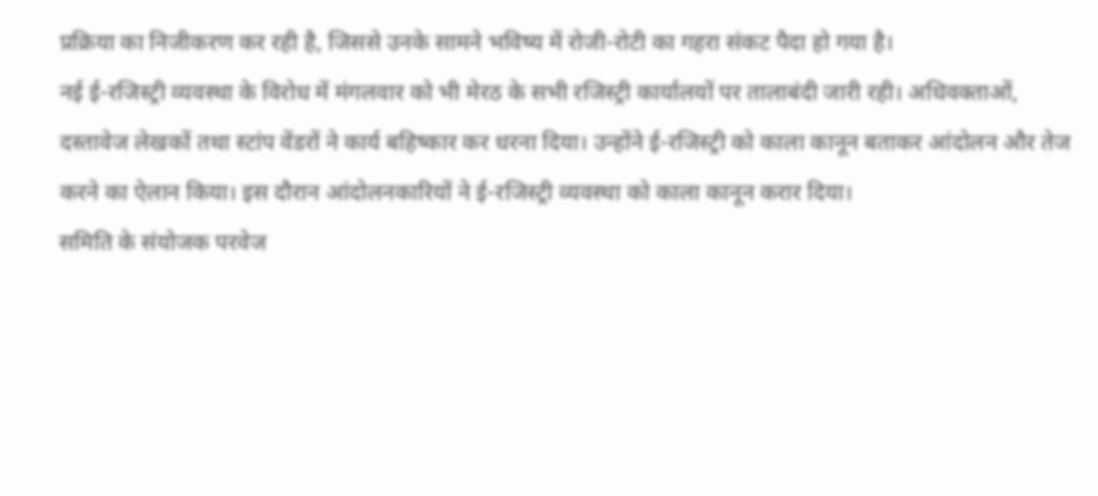प्रक्रिया का निजीकरण कर रही है, जिससे उनके सामने भविष्य में रोजी-रोटी का गहरा संकट पैदा हो गया है।
नई ई-रजिस्ट्री व्यवस्था के विरोध में मंगलवार को भी मेरठ के सभी रजिस्ट्री कार्यालयों पर तालाबंदी जारी रही। अधिवक्ताओं, दस्तावेज लेखकों तथा स्टांप वेंडरों ने कार्य बहिष्कार कर धरना दिया। उन्होंने ई-रजिस्ट्री को काला कानून बताकर आंदोलन और तेज करने का ऐलान किया। इस दौरान आंदोलनकारियों ने ई-रजिस्ट्री व्यवस्था को काला कानून करार दिया।
समिति के संयोजक परवेज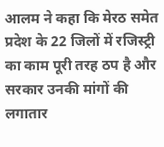आलम ने कहा कि मेरठ समेत प्रदेश के 22 जिलों में रजिस्ट्री का काम पूरी तरह ठप है और सरकार उनकी मांगों की लगातार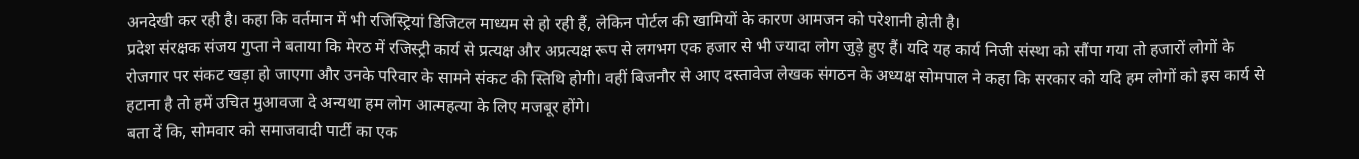अनदेखी कर रही है। कहा कि वर्तमान में भी रजिस्ट्रियां डिजिटल माध्यम से हो रही हैं, लेकिन पोर्टल की खामियों के कारण आमजन को परेशानी होती है।
प्रदेश संरक्षक संजय गुप्ता ने बताया कि मेरठ में रजिस्ट्री कार्य से प्रत्यक्ष और अप्रत्यक्ष रूप से लगभग एक हजार से भी ज्यादा लोग जुड़े हुए हैं। यदि यह कार्य निजी संस्था को सौंपा गया तो हजारों लोगों के रोजगार पर संकट खड़ा हो जाएगा और उनके परिवार के सामने संकट की स्तिथि होगी। वहीं बिजनौर से आए दस्तावेज लेखक संगठन के अध्यक्ष सोमपाल ने कहा कि सरकार को यदि हम लोगों को इस कार्य से हटाना है तो हमें उचित मुआवजा दे अन्यथा हम लोग आत्महत्या के लिए मजबूर होंगे।
बता दें कि, सोमवार को समाजवादी पार्टी का एक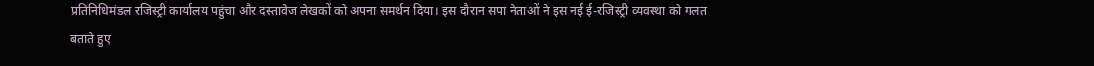प्रतिनिधिमंडल रजिस्ट्री कार्यालय पहुंचा और दस्तावेज लेखकों को अपना समर्थन दिया। इस दौरान सपा नेताओं ने इस नई ई-रजिस्ट्री व्यवस्था को गलत बताते हुए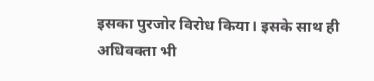इसका पुरजोर विरोध किया। इसके साथ ही अधिवक्ता भी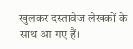खुलकर दस्तावेज लेखकों के साथ आ गए हैं।